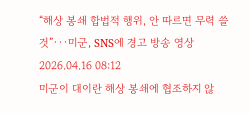“해상 봉쇄 합법적 행위, 안 따르면 무력 쓸 것”···미군, SNS에 경고 방송 영상
2026.04.16 08:12
미군이 대이란 해상 봉쇄에 협조하지 않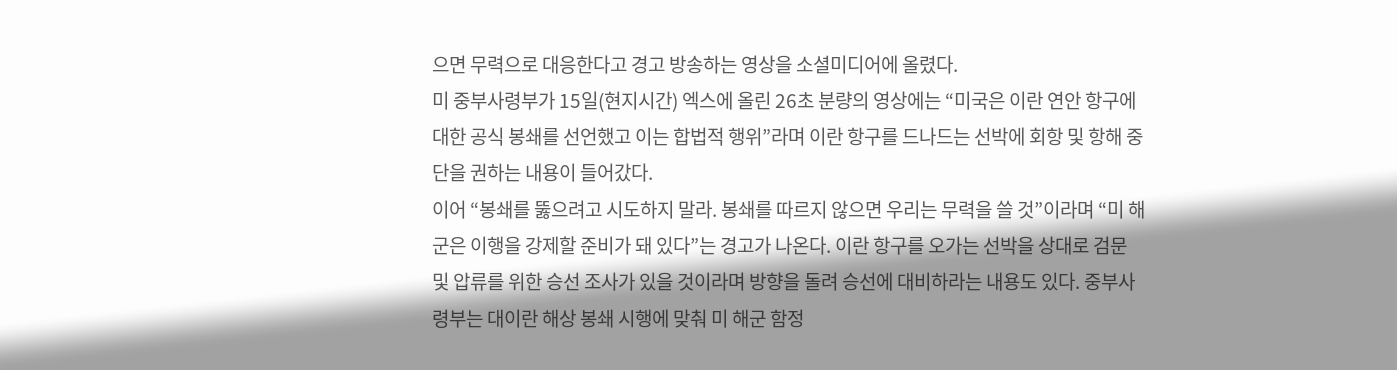으면 무력으로 대응한다고 경고 방송하는 영상을 소셜미디어에 올렸다.
미 중부사령부가 15일(현지시간) 엑스에 올린 26초 분량의 영상에는 “미국은 이란 연안 항구에 대한 공식 봉쇄를 선언했고 이는 합법적 행위”라며 이란 항구를 드나드는 선박에 회항 및 항해 중단을 권하는 내용이 들어갔다.
이어 “봉쇄를 뚫으려고 시도하지 말라. 봉쇄를 따르지 않으면 우리는 무력을 쓸 것”이라며 “미 해군은 이행을 강제할 준비가 돼 있다”는 경고가 나온다. 이란 항구를 오가는 선박을 상대로 검문 및 압류를 위한 승선 조사가 있을 것이라며 방향을 돌려 승선에 대비하라는 내용도 있다. 중부사령부는 대이란 해상 봉쇄 시행에 맞춰 미 해군 함정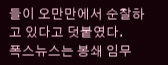들이 오만만에서 순찰하고 있다고 덧붙였다.
폭스뉴스는 봉쇄 임무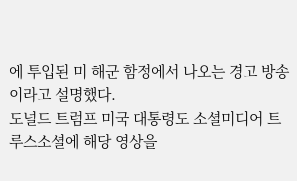에 투입된 미 해군 함정에서 나오는 경고 방송이라고 설명했다.
도널드 트럼프 미국 대통령도 소셜미디어 트루스소셜에 해당 영상을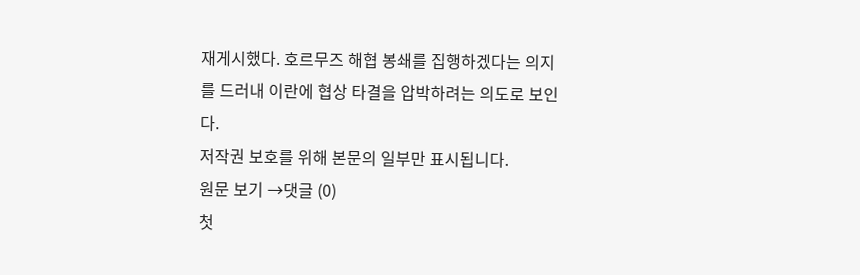재게시했다. 호르무즈 해협 봉쇄를 집행하겠다는 의지를 드러내 이란에 협상 타결을 압박하려는 의도로 보인다.
저작권 보호를 위해 본문의 일부만 표시됩니다.
원문 보기 →댓글 (0)
첫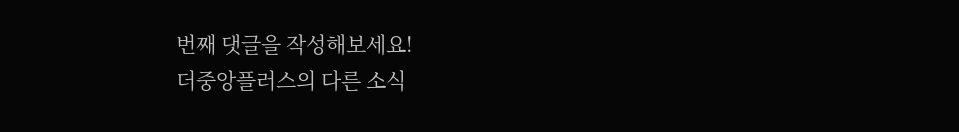번째 댓글을 작성해보세요!
더중앙플러스의 다른 소식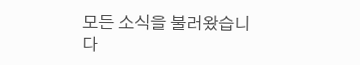모든 소식을 불러왔습니다